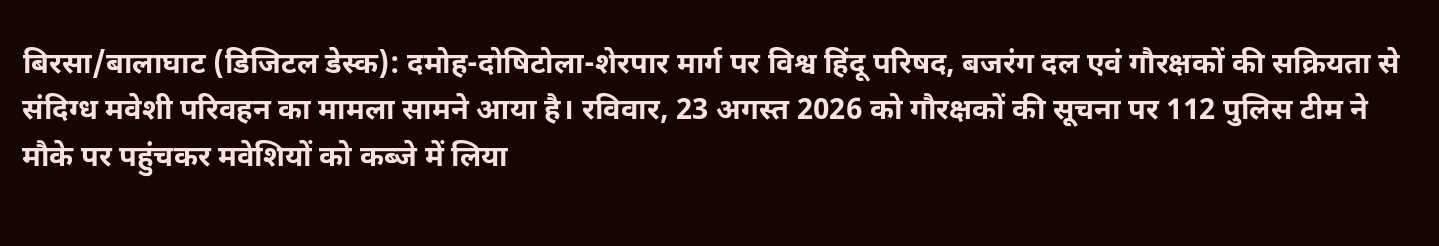बिरसा/बालाघाट (डिजिटल डेस्क): दमोह-दोषिटोला-शेरपार मार्ग पर विश्व हिंदू परिषद, बजरंग दल एवं गौरक्षकों की सक्रियता से संदिग्ध मवेशी परिवहन का मामला सामने आया है। रविवार, 23 अगस्त 2026 को गौरक्षकों की सूचना पर 112 पुलिस टीम ने मौके पर पहुंचकर मवेशियों को कब्जे में लिया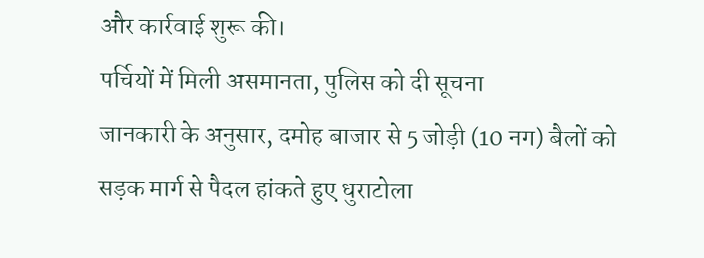और कार्रवाई शुरू की।
पर्चियों में मिली असमानता, पुलिस को दी सूचना
जानकारी के अनुसार, दमोह बाजार से 5 जोड़ी (10 नग) बैलों को सड़क मार्ग से पैदल हांकते हुए धुराटोला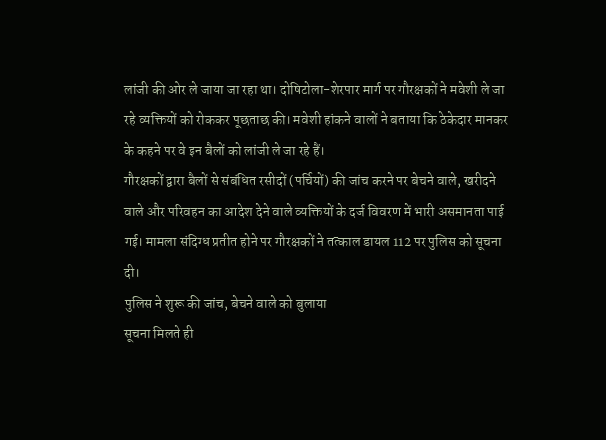लांजी की ओर ले जाया जा रहा था। दोषिटोला-शेरपार मार्ग पर गौरक्षकों ने मवेशी ले जा रहे व्यक्तियों को रोककर पूछताछ की। मवेशी हांकने वालों ने बताया कि ठेकेदार मानकर के कहने पर वे इन बैलों को लांजी ले जा रहे हैं।
गौरक्षकों द्वारा बैलों से संबंधित रसीदों (पर्चियों) की जांच करने पर बेचने वाले, खरीदने वाले और परिवहन का आदेश देने वाले व्यक्तियों के दर्ज विवरण में भारी असमानता पाई गई। मामला संदिग्ध प्रतीत होने पर गौरक्षकों ने तत्काल डायल 112 पर पुलिस को सूचना दी।
पुलिस ने शुरू की जांच, बेचने वाले को बुलाया
सूचना मिलते ही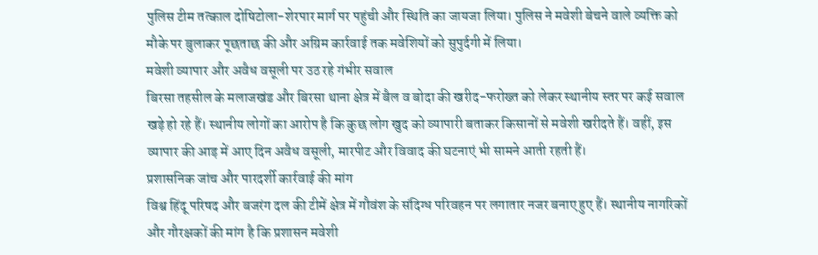पुलिस टीम तत्काल दोषिटोला-शेरपार मार्ग पर पहुंची और स्थिति का जायजा लिया। पुलिस ने मवेशी बेचने वाले व्यक्ति को मौके पर बुलाकर पूछताछ की और अग्रिम कार्रवाई तक मवेशियों को सुपुर्दगी में लिया।
मवेशी व्यापार और अवैध वसूली पर उठ रहे गंभीर सवाल
बिरसा तहसील के मलाजखंड और बिरसा थाना क्षेत्र में बैल व बोदा की खरीद-फरोख्त को लेकर स्थानीय स्तर पर कई सवाल खड़े हो रहे हैं। स्थानीय लोगों का आरोप है कि कुछ लोग खुद को व्यापारी बताकर किसानों से मवेशी खरीदते हैं। वहीं, इस व्यापार की आड़ में आए दिन अवैध वसूली, मारपीट और विवाद की घटनाएं भी सामने आती रहती हैं।
प्रशासनिक जांच और पारदर्शी कार्रवाई की मांग
विश्व हिंदू परिषद और बजरंग दल की टीमें क्षेत्र में गौवंश के संदिग्ध परिवहन पर लगातार नजर बनाए हुए हैं। स्थानीय नागरिकों और गौरक्षकों की मांग है कि प्रशासन मवेशी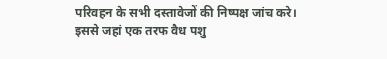परिवहन के सभी दस्तावेजों की निष्पक्ष जांच करे।
इससे जहां एक तरफ वैध पशु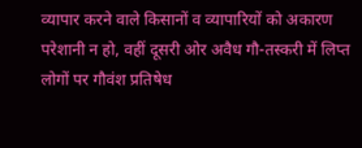व्यापार करने वाले किसानों व व्यापारियों को अकारण परेशानी न हो, वहीं दूसरी ओर अवैध गौ-तस्करी में लिप्त लोगों पर गौवंश प्रतिषेध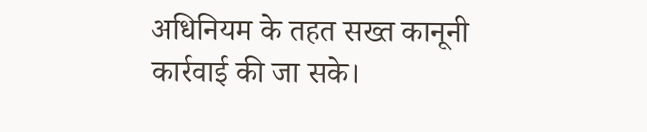अधिनियम के तहत सख्त कानूनी कार्रवाई की जा सके।